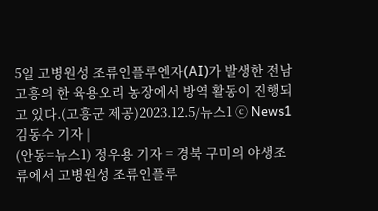5일 고병원성 조류인플루엔자(AI)가 발생한 전남 고흥의 한 육용오리 농장에서 방역 활동이 진행되고 있다.(고흥군 제공)2023.12.5/뉴스1 ⓒ News1 김동수 기자 |
(안동=뉴스1) 정우용 기자 = 경북 구미의 야생조류에서 고병원성 조류인플루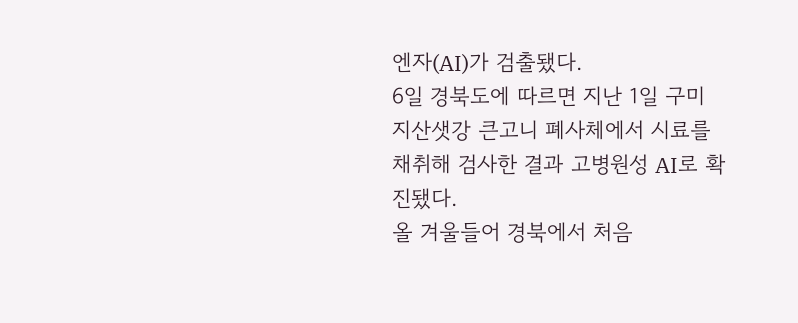엔자(AI)가 검출됐다.
6일 경북도에 따르면 지난 1일 구미 지산샛강 큰고니 폐사체에서 시료를 채취해 검사한 결과 고병원성 AI로 확진됐다.
올 겨울들어 경북에서 처음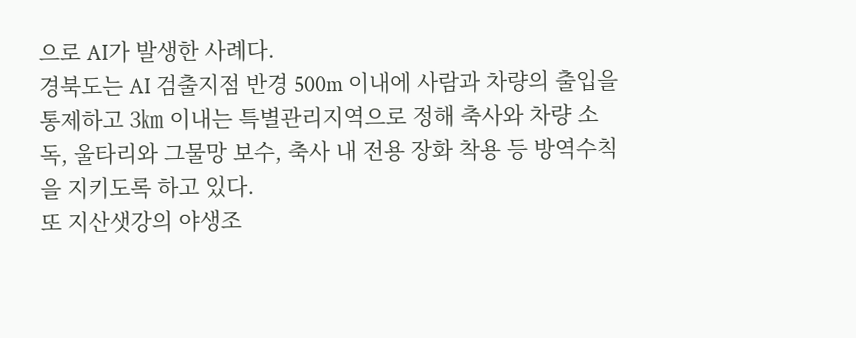으로 AI가 발생한 사례다.
경북도는 AI 검출지점 반경 500m 이내에 사람과 차량의 출입을 통제하고 3㎞ 이내는 특별관리지역으로 정해 축사와 차량 소독, 울타리와 그물망 보수, 축사 내 전용 장화 착용 등 방역수칙을 지키도록 하고 있다.
또 지산샛강의 야생조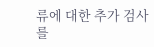류에 대한 추가 검사를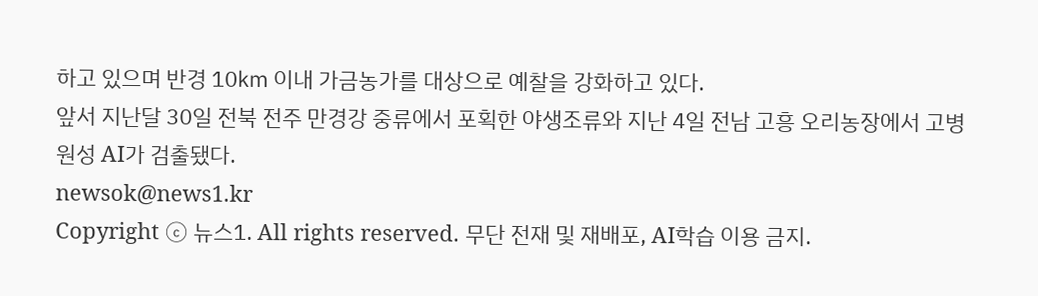하고 있으며 반경 10㎞ 이내 가금농가를 대상으로 예찰을 강화하고 있다.
앞서 지난달 30일 전북 전주 만경강 중류에서 포획한 야생조류와 지난 4일 전남 고흥 오리농장에서 고병원성 AI가 검출됐다.
newsok@news1.kr
Copyright ⓒ 뉴스1. All rights reserved. 무단 전재 및 재배포, AI학습 이용 금지.